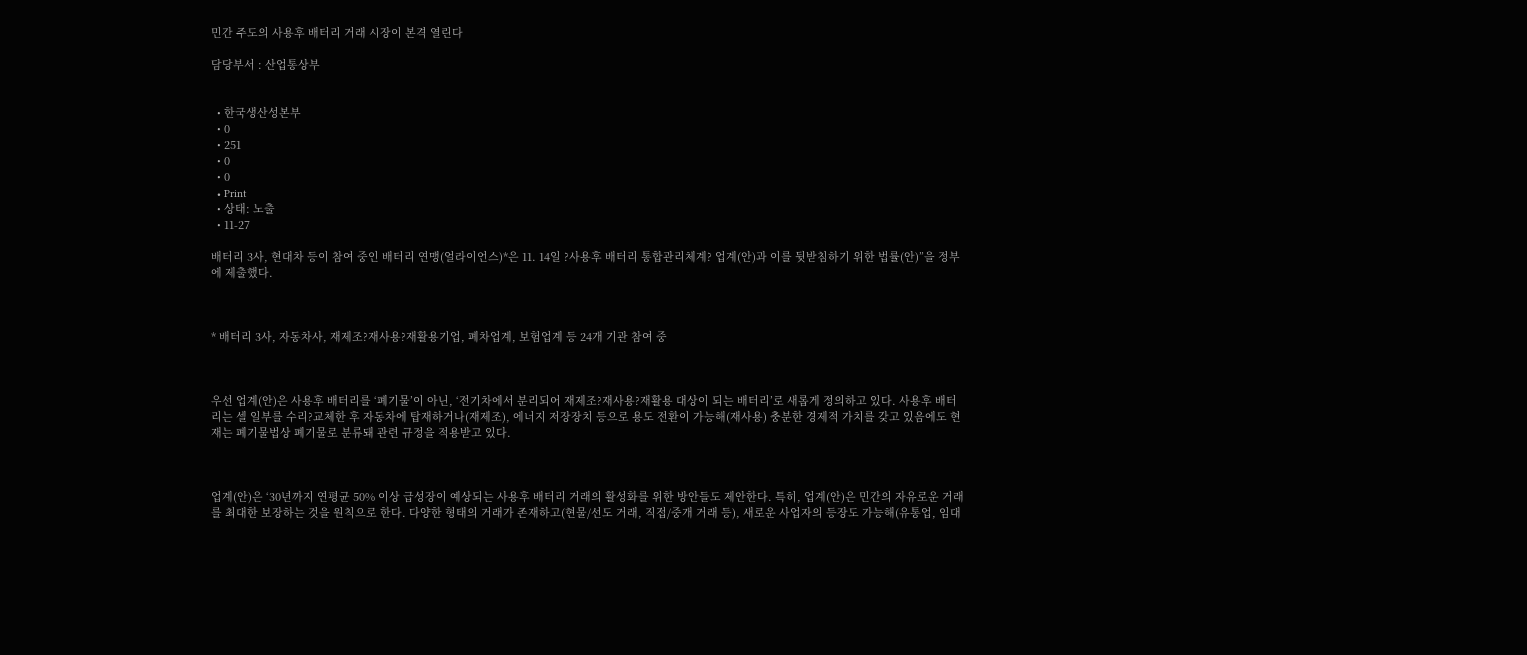민간 주도의 사용후 배터리 거래 시장이 본격 열린다

담당부서 : 산업통상부


  • 한국생산성본부
  • 0
  • 251
  • 0
  • 0
  • Print
  • 상태: 노출
  • 11-27

배터리 3사, 현대차 등이 참여 중인 배터리 연맹(얼라이언스)*은 11. 14일 ?사용후 배터리 통합관리체계? 업계(안)과 이를 뒷받침하기 위한 법률(안)”을 정부에 제출했다.



* 배터리 3사, 자동차사, 재제조?재사용?재활용기업, 폐차업계, 보험업계 등 24개 기관 참여 중



우선 업계(안)은 사용후 배터리를 ‘폐기물’이 아닌, ‘전기차에서 분리되어 재제조?재사용?재활용 대상이 되는 배터리’로 새롭게 정의하고 있다. 사용후 배터리는 셀 일부를 수리?교체한 후 자동차에 탑재하거나(재제조), 에너지 저장장치 등으로 용도 전환이 가능해(재사용) 충분한 경제적 가치를 갖고 있음에도 현재는 폐기물법상 폐기물로 분류돼 관련 규정을 적용받고 있다.



업계(안)은 ‘30년까지 연평균 50% 이상 급성장이 예상되는 사용후 배터리 거래의 활성화를 위한 방안들도 제안한다. 특히, 업계(안)은 민간의 자유로운 거래를 최대한 보장하는 것을 원칙으로 한다. 다양한 형태의 거래가 존재하고(현물/선도 거래, 직접/중개 거래 등), 새로운 사업자의 등장도 가능해(유통업, 임대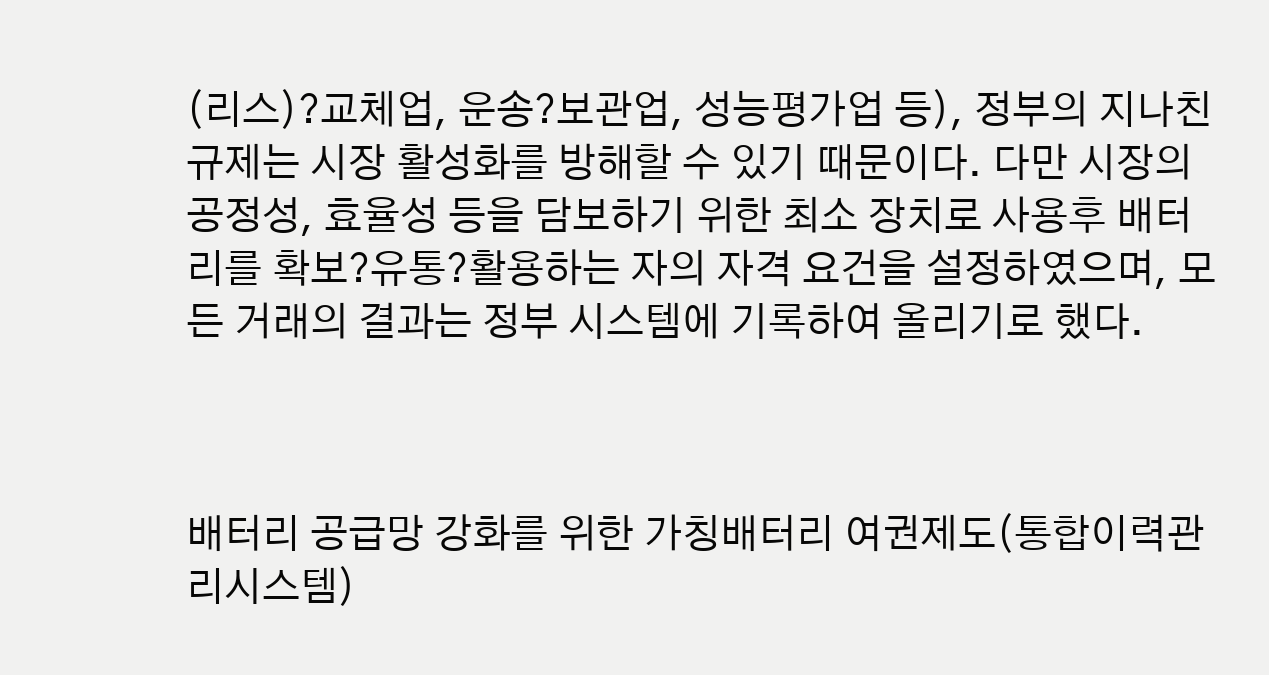(리스)?교체업, 운송?보관업, 성능평가업 등), 정부의 지나친 규제는 시장 활성화를 방해할 수 있기 때문이다. 다만 시장의 공정성, 효율성 등을 담보하기 위한 최소 장치로 사용후 배터리를 확보?유통?활용하는 자의 자격 요건을 설정하였으며, 모든 거래의 결과는 정부 시스템에 기록하여 올리기로 했다.



배터리 공급망 강화를 위한 가칭배터리 여권제도(통합이력관리시스템)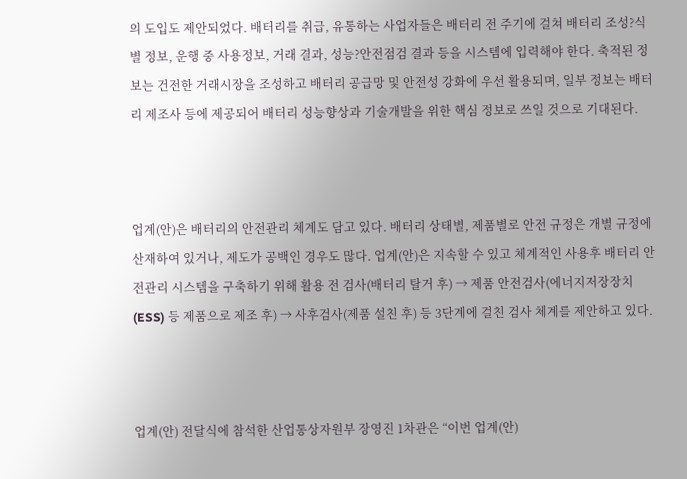의 도입도 제안되었다. 배터리를 취급, 유통하는 사업자들은 배터리 전 주기에 걸쳐 배터리 조성?식별 정보, 운행 중 사용정보, 거래 결과, 성능?안전점검 결과 등을 시스템에 입력해야 한다. 축적된 정보는 건전한 거래시장을 조성하고 배터리 공급망 및 안전성 강화에 우선 활용되며, 일부 정보는 배터리 제조사 등에 제공되어 배터리 성능향상과 기술개발을 위한 핵심 정보로 쓰일 것으로 기대된다.



업계(안)은 배터리의 안전관리 체계도 담고 있다. 배터리 상태별, 제품별로 안전 규정은 개별 규정에 산재하여 있거나, 제도가 공백인 경우도 많다. 업계(안)은 지속할 수 있고 체계적인 사용후 배터리 안전관리 시스템을 구축하기 위해 활용 전 검사(배터리 탈거 후) → 제품 안전검사(에너지저장장치(ESS) 등 제품으로 제조 후) → 사후검사(제품 설친 후) 등 3단계에 걸친 검사 체계를 제안하고 있다.



업계(안) 전달식에 참석한 산업통상자원부 장영진 1차관은 “이번 업계(안)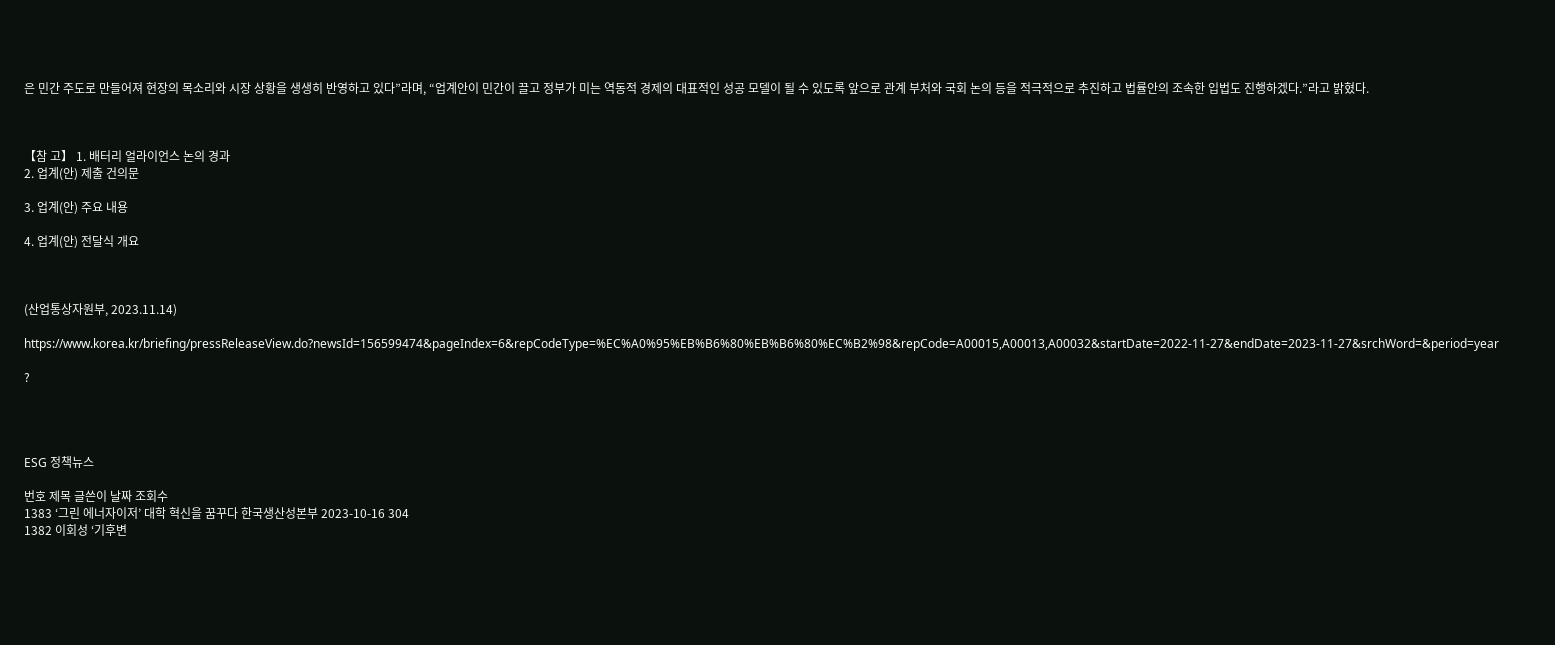은 민간 주도로 만들어져 현장의 목소리와 시장 상황을 생생히 반영하고 있다”라며, “업계안이 민간이 끌고 정부가 미는 역동적 경제의 대표적인 성공 모델이 될 수 있도록 앞으로 관계 부처와 국회 논의 등을 적극적으로 추진하고 법률안의 조속한 입법도 진행하겠다.”라고 밝혔다.



【참 고】 1. 배터리 얼라이언스 논의 경과
2. 업계(안) 제출 건의문

3. 업계(안) 주요 내용

4. 업계(안) 전달식 개요



(산업통상자원부, 2023.11.14)

https://www.korea.kr/briefing/pressReleaseView.do?newsId=156599474&pageIndex=6&repCodeType=%EC%A0%95%EB%B6%80%EB%B6%80%EC%B2%98&repCode=A00015,A00013,A00032&startDate=2022-11-27&endDate=2023-11-27&srchWord=&period=year

?




ESG 정책뉴스

번호 제목 글쓴이 날짜 조회수
1383 ‘그린 에너자이저’ 대학 혁신을 꿈꾸다 한국생산성본부 2023-10-16 304
1382 이회성 ‘기후변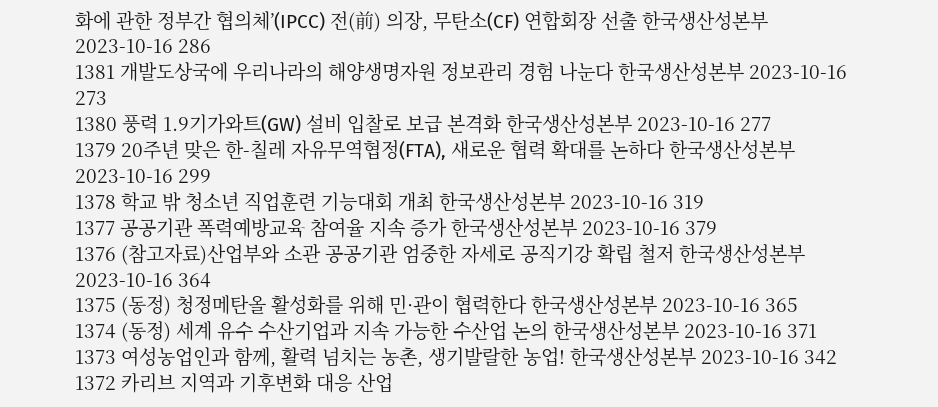화에 관한 정부간 협의체’(IPCC) 전(前) 의장, 무탄소(CF) 연합회장 선출 한국생산성본부 2023-10-16 286
1381 개발도상국에 우리나라의 해양생명자원 정보관리 경험 나눈다 한국생산성본부 2023-10-16 273
1380 풍력 1.9기가와트(GW) 설비 입찰로 보급 본격화 한국생산성본부 2023-10-16 277
1379 20주년 맞은 한-칠레 자유무역협정(FTA), 새로운 협력 확대를 논하다 한국생산성본부 2023-10-16 299
1378 학교 밖 청소년 직업훈련 기능대회 개최 한국생산성본부 2023-10-16 319
1377 공공기관 폭력예방교육 참여율 지속 증가 한국생산성본부 2023-10-16 379
1376 (참고자료)산업부와 소관 공공기관 엄중한 자세로 공직기강 확립 철저 한국생산성본부 2023-10-16 364
1375 (동정) 청정메탄올 활성화를 위해 민·관이 협력한다 한국생산성본부 2023-10-16 365
1374 (동정) 세계 유수 수산기업과 지속 가능한 수산업 논의 한국생산성본부 2023-10-16 371
1373 여성농업인과 함께, 활력 넘치는 농촌, 생기발랄한 농업! 한국생산성본부 2023-10-16 342
1372 카리브 지역과 기후변화 대응 산업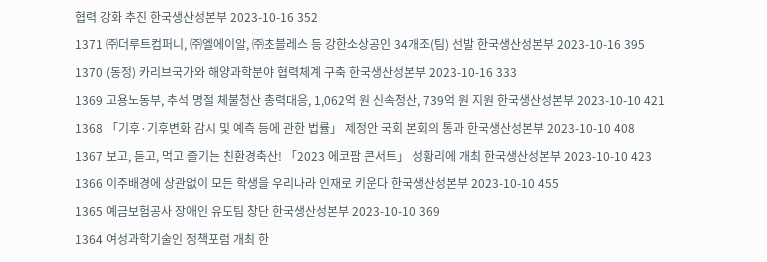협력 강화 추진 한국생산성본부 2023-10-16 352
1371 ㈜더루트컴퍼니, ㈜엘에이알, ㈜초블레스 등 강한소상공인 34개조(팀) 선발 한국생산성본부 2023-10-16 395
1370 (동정) 카리브국가와 해양과학분야 협력체계 구축 한국생산성본부 2023-10-16 333
1369 고용노동부, 추석 명절 체불청산 총력대응, 1,062억 원 신속청산, 739억 원 지원 한국생산성본부 2023-10-10 421
1368 「기후·기후변화 감시 및 예측 등에 관한 법률」 제정안 국회 본회의 통과 한국생산성본부 2023-10-10 408
1367 보고, 듣고, 먹고 즐기는 친환경축산! 「2023 에코팜 콘서트」 성황리에 개최 한국생산성본부 2023-10-10 423
1366 이주배경에 상관없이 모든 학생을 우리나라 인재로 키운다 한국생산성본부 2023-10-10 455
1365 예금보험공사 장애인 유도팀 창단 한국생산성본부 2023-10-10 369
1364 여성과학기술인 정책포럼 개최 한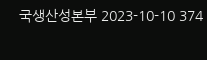국생산성본부 2023-10-10 374